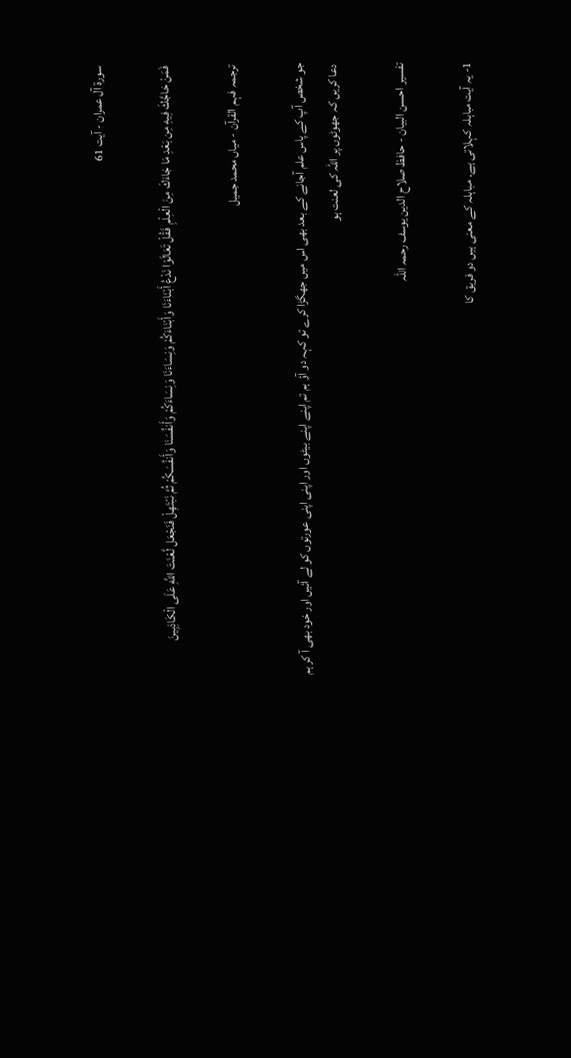سورة آل عمران - آیت 61

فَمَنْ حَاجَّكَ فِيهِ مِن بَعْدِ مَا جَاءَكَ مِنَ الْعِلْمِ فَقُلْ تَعَالَوْا نَدْعُ أَبْنَاءَنَا وَأَبْنَاءَكُمْ وَنِسَاءَنَا وَنِسَاءَكُمْ وَأَنفُسَنَا وَأَنفُسَكُمْ ثُمَّ نَبْتَهِلْ فَنَجْعَل لَّعْنَتَ اللَّهِ عَلَى الْكَاذِبِينَ

ترجمہ فہم القرآن - میاں محمد جمیل

جو شخص آپ کے پاس علم آجانے کے بعد بھی اس میں جھگڑا کرے تو کہہ دو آؤ ہم تم اپنے اپنے بیٹوں اور اپنی اپنی عورتوں کو لے آئیں اور خود بھی آ کر ہم دعا کریں کہ جھوٹوں پر اللہ کی لعنت ہو

تفسیر احسن البیان - حافظ صلاح الدین یوسف رحمہ اللہ

1- یہ آیت مباہلہ کہلاتی ہے۔ مباہلہ کے معنی ہیں دو فریق کا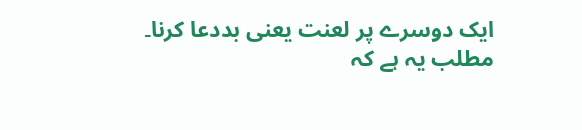ایک دوسرے پر لعنت یعنی بددعا کرنا۔ مطلب یہ ہے کہ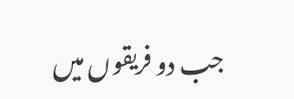جب دو فریقوں میں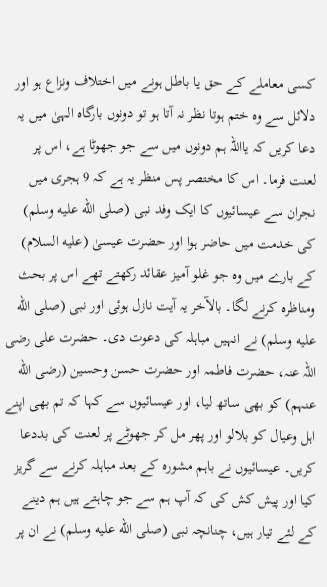کسی معاملے کے حق یا باطل ہونے میں اختلاف ونزاع ہو اور دلائل سے وہ ختم ہوتا نظر نہ آتا ہو تو دونوں بارگاہ الہیٰ میں یہ دعا کریں کہ یااللہ ہم دونوں میں سے جو جھوٹا ہے، اس پر لعنت فرما۔ اس کا مختصر پس منظر یہ ہے کہ 9 ہجری میں نجران سے عیسائیوں کا ایک وفد نبی (صلى الله عليه وسلم) کی خدمت میں حاضر ہوا اور حضرت عیسیٰ (عليه السلام) کے بارے میں وہ جو غلو آمیز عقائد رکھتے تھے اس پر بحث ومناظرہ کرنے لگا۔ بالآخر یہ آیت نازل ہوئی اور نبی (صلى الله عليه وسلم) نے انہیں مباہلہ کی دعوت دی۔ حضرت علی رضی اللہ عنہ، حضرت فاطمہ اور حضرت حسن وحسین (رضی الله عنہم) کو بھی ساتھ لیا، اور عیسائیوں سے کہا کہ تم بھی اپنے اہل وعیال کو بلالو اور پھر مل کر جھوٹے پر لعنت کی بددعا کریں۔ عیسائیوں نے باہم مشورہ کے بعد مباہلہ کرنے سے گریز کیا اور پیش کش کی کہ آپ ہم سے جو چاہتے ہیں ہم دینے کے لئے تیار ہیں، چنانچہ نبی (صلى الله عليه وسلم) نے ان پر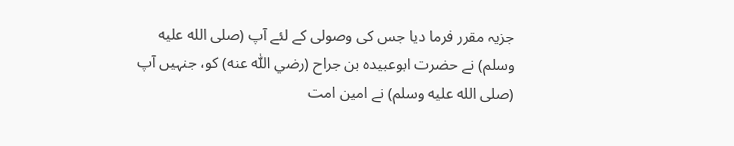جزیہ مقرر فرما دیا جس کی وصولی کے لئے آپ (صلى الله عليه وسلم) نے حضرت ابوعبیدہ بن جراح (رضي اللّٰه عنه) کو، جنہیں آپ (صلى الله عليه وسلم) نے امین امت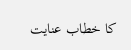کا خطاب عنایت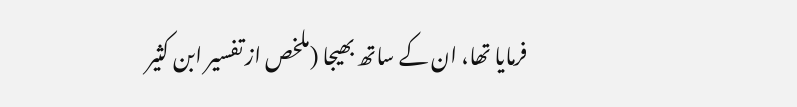فرمایا تھا، ان کے ساتھ بھیجا (ملخص از تفسیر ابن کثیر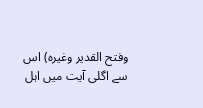وفتح القدیر وغیرہ) اس سے اگلی آیت میں اہل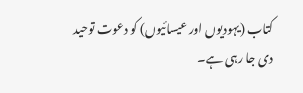کتاب (یہودیوں اور عیسائیوں) کو دعوت توحید دی جا رہی ہے۔